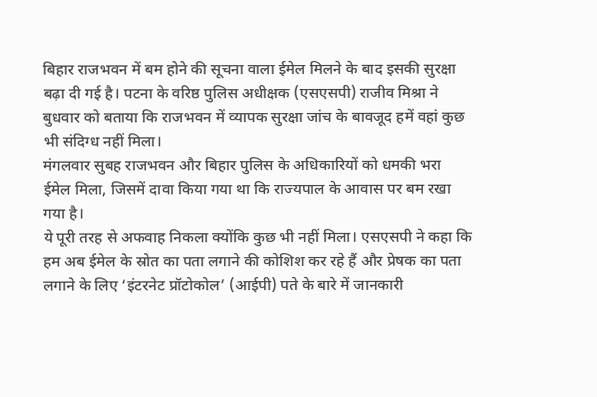बिहार राजभवन में बम होने की सूचना वाला ईमेल मिलने के बाद इसकी सुरक्षा बढ़ा दी गई है। पटना के वरिष्ठ पुलिस अधीक्षक (एसएसपी) राजीव मिश्रा ने बुधवार को बताया कि राजभवन में व्यापक सुरक्षा जांच के बावजूद हमें वहां कुछ भी संदिग्ध नहीं मिला।
मंगलवार सुबह राजभवन और बिहार पुलिस के अधिकारियों को धमकी भरा ईमेल मिला, जिसमें दावा किया गया था कि राज्यपाल के आवास पर बम रखा गया है।
ये पूरी तरह से अफवाह निकला क्योंकि कुछ भी नहीं मिला। एसएसपी ने कहा कि हम अब ईमेल के स्रोत का पता लगाने की कोशिश कर रहे हैं और प्रेषक का पता लगाने के लिए ‘इंटरनेट प्रॉटोकोल’ (आईपी) पते के बारे में जानकारी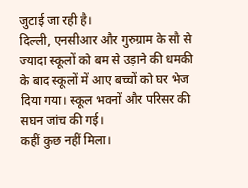जुटाई जा रही है।
दिल्ली, एनसीआर और गुरुग्राम के सौ से ज्यादा स्कूलों को बम से उड़ाने की धमकी के बाद स्कूलों में आए बच्चों को घर भेज दिया गया। स्कूल भवनों और परिसर की सघन जांच की गई।
कहीं कुछ नहीं मिला।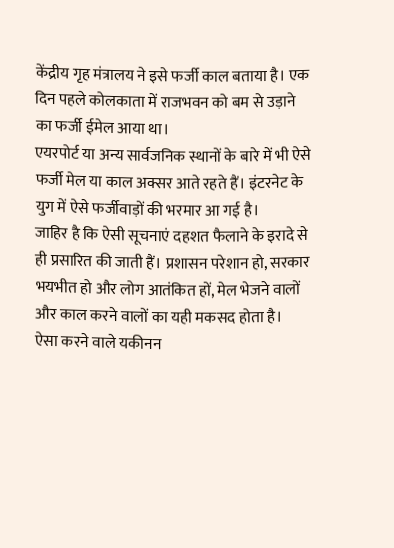केंद्रीय गृह मंत्रालय ने इसे फर्जी काल बताया है। एक दिन पहले कोलकाता में राजभवन को बम से उड़ाने का फर्जी ईमेल आया था।
एयरपोर्ट या अन्य सार्वजनिक स्थानों के बारे में भी ऐसे फर्जी मेल या काल अक्सर आते रहते हैं। इंटरनेट के युग में ऐसे फर्जीवाड़ों की भरमार आ गई है।
जाहिर है कि ऐसी सूचनाएं दहशत फैलाने के इरादे से ही प्रसारित की जाती हैं। प्रशासन परेशान हो, सरकार भयभीत हो और लोग आतंकित हों, मेल भेजने वालों और काल करने वालों का यही मकसद होता है।
ऐसा करने वाले यकीनन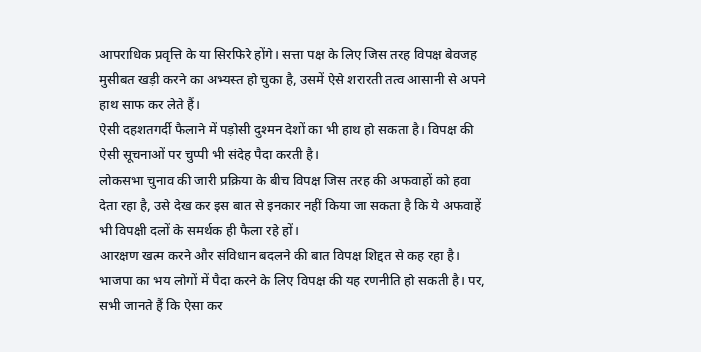आपराधिक प्रवृत्ति के या सिरफिरे होंगे। सत्ता पक्ष के लिए जिस तरह विपक्ष बेवजह मुसीबत खड़ी करने का अभ्यस्त हो चुका है, उसमें ऐसे शरारती तत्व आसानी से अपने हाथ साफ कर लेते हैं।
ऐसी दहशतगर्दी फैलाने में पड़ोसी दुश्मन देशों का भी हाथ हो सकता है। विपक्ष की ऐसी सूचनाओं पर चुप्पी भी संदेह पैदा करती है।
लोकसभा चुनाव की जारी प्रक्रिया के बीच विपक्ष जिस तरह की अफवाहों को हवा देता रहा है, उसे देख कर इस बात से इनकार नहीं किया जा सकता है कि ये अफवाहें भी विपक्षी दलों के समर्थक ही फैला रहे हों।
आरक्षण खत्म करने और संविधान बदलने की बात विपक्ष शिद्दत से कह रहा है। भाजपा का भय लोगों में पैदा करने के लिए विपक्ष की यह रणनीति हो सकती है। पर, सभी जानते हैं कि ऐसा कर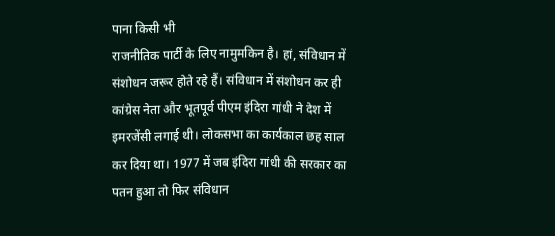पाना किसी भी
राजनीतिक पार्टी के लिए नामुमकिन है। हां, संविधान में संशोधन जरूर होते रहे हैं। संविधान में संशोधन कर ही कांग्रेस नेता और भूतपूर्व पीएम इंदिरा गांधी ने देश में इमरजेंसी लगाई थी। लोकसभा का कार्यकाल छह साल
कर दिया था। 1977 में जब इंदिरा गांधी की सरकार का पतन हुआ तो फिर संविधान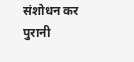संशोधन कर पुरानी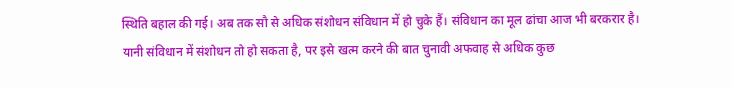स्थिति बहाल की गई। अब तक सौ से अधिक संशोधन संविधान में हो चुके हैं। संविधान का मूल ढांचा आज भी बरकरार है। यानी संविधान में संशोधन तो हो सकता है, पर इसे खत्म करने की बात चुनावी अफवाह से अधिक कुछ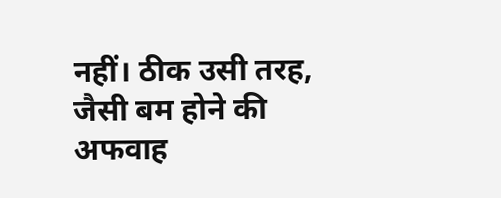नहीं। ठीक उसी तरह, जैसी बम होने की अफवाह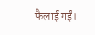फैलाई गईं।